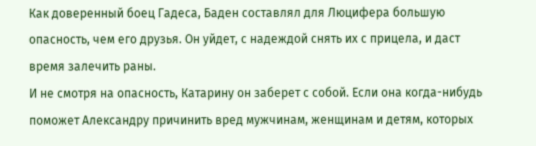Как доверенный боец Гадеса, Баден составлял для Люцифера большую опасность, чем его друзья. Он уйдет, с надеждой снять их с прицела, и даст время залечить раны.
И не смотря на опасность, Катарину он заберет с собой. Если она когда-нибудь поможет Александру причинить вред мужчинам, женщинам и детям, которых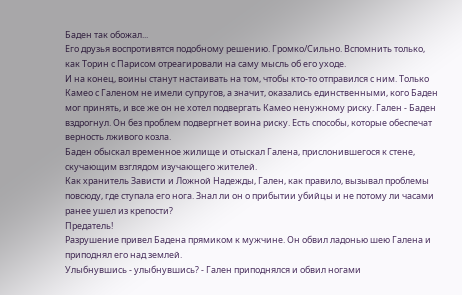Баден так обожал...
Его друзья воспротивятся подобному решению. Громко/Сильно. Вспомнить только, как Торин с Парисом отреагировали на саму мысль об его уходе.
И на конец, воины станут настаивать на том, чтобы кто-то отправился с ним. Только Камео с Галеном не имели супругов, а значит, оказались единственными, кого Баден мог принять, и все же он не хотел подвергать Камео ненужному риску. Гален - Баден вздрогнул. Он без проблем подвергнет воина риску. Есть способы, которые обеспечат верность лживого козла.
Баден обыскал временное жилище и отыскал Галена, прислонившегося к стене, скучающим взглядом изучающего жителей.
Как хранитель Зависти и Ложной Надежды, Гален, как правило, вызывал проблемы повсюду, где ступала его нога. Знал ли он о прибытии убийцы и не потому ли часами ранее ушел из крепости?
Предатель!
Разрушение привел Бадена прямиком к мужчине. Он обвил ладонью шею Галена и приподнял его над землей.
Улыбнувшись - улыбнувшись? - Гален приподнялся и обвил ногами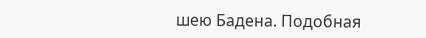шею Бадена. Подобная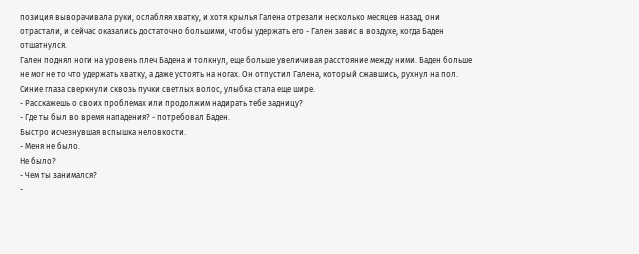позиция выворачивала руки, ослабляя хватку, и хотя крылья Галена отрезали несколько месяцев назад, они отрастали, и сейчас оказались достаточно большими, чтобы удержать его - Гален завис в воздухе, когда Баден отшатнулся.
Гален поднял ноги на уровень плеч Бадена и толкнул, еще больше увеличивая расстояние между ними. Баден больше не мог не то что удержать хватку, а даже устоять на ногах. Он отпустил Галена, который сжавшись, рухнул на пол.
Синие глаза сверкнули сквозь пучки светлых волос, улыбка стала еще шире.
- Расскажешь о своих проблемах или продолжим надирать тебе задницу?
- Где ты был во время нападения? - потребовал Баден.
Быстро исчезнувшая вспышка неловкости.
- Меня не было.
Не было?
- Чем ты занимался?
-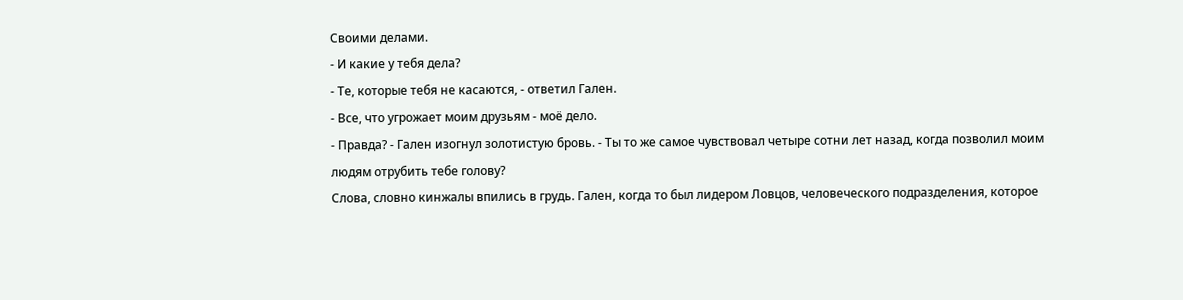Своими делами.
- И какие у тебя дела?
- Те, которые тебя не касаются, - ответил Гален.
- Все, что угрожает моим друзьям - моё дело.
- Правда? - Гален изогнул золотистую бровь. - Ты то же самое чувствовал четыре сотни лет назад, когда позволил моим людям отрубить тебе голову?
Слова, словно кинжалы впились в грудь. Гален, когда то был лидером Ловцов, человеческого подразделения, которое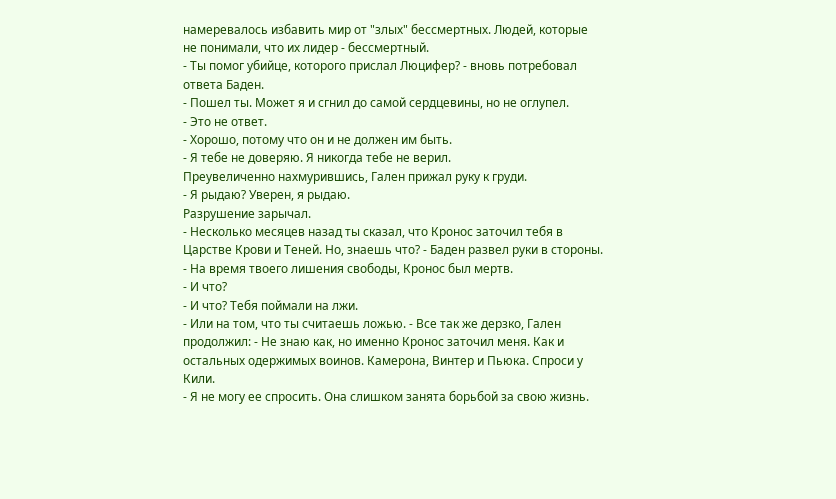намеревалось избавить мир от "злых" бессмертных. Людей, которые не понимали, что их лидер - бессмертный.
- Ты помог убийце, которого прислал Люцифер? - вновь потребовал ответа Баден.
- Пошел ты. Может я и сгнил до самой сердцевины, но не оглупел.
- Это не ответ.
- Хорошо, потому что он и не должен им быть.
- Я тебе не доверяю. Я никогда тебе не верил.
Преувеличенно нахмурившись, Гален прижал руку к груди.
- Я рыдаю? Уверен, я рыдаю.
Разрушение зарычал.
- Несколько месяцев назад ты сказал, что Кронос заточил тебя в Царстве Крови и Теней. Но, знаешь что? - Баден развел руки в стороны. - На время твоего лишения свободы, Кронос был мертв.
- И что?
- И что? Тебя поймали на лжи.
- Или на том, что ты считаешь ложью. - Все так же дерзко, Гален продолжил: - Не знаю как, но именно Кронос заточил меня. Как и остальных одержимых воинов. Камерона, Винтер и Пьюка. Спроси у Кили.
- Я не могу ее спросить. Она слишком занята борьбой за свою жизнь.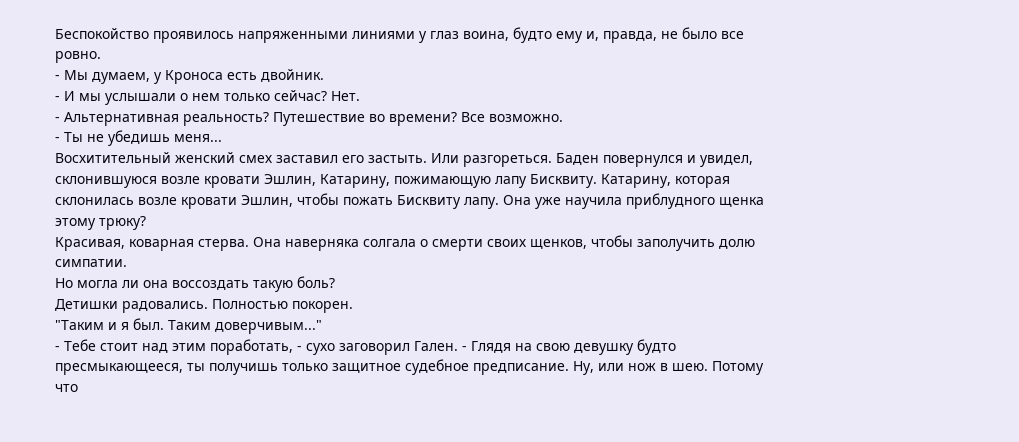Беспокойство проявилось напряженными линиями у глаз воина, будто ему и, правда, не было все ровно.
- Мы думаем, у Кроноса есть двойник.
- И мы услышали о нем только сейчас? Нет.
- Альтернативная реальность? Путешествие во времени? Все возможно.
- Ты не убедишь меня...
Восхитительный женский смех заставил его застыть. Или разгореться. Баден повернулся и увидел, склонившуюся возле кровати Эшлин, Катарину, пожимающую лапу Бисквиту. Катарину, которая склонилась возле кровати Эшлин, чтобы пожать Бисквиту лапу. Она уже научила приблудного щенка этому трюку?
Красивая, коварная стерва. Она наверняка солгала о смерти своих щенков, чтобы заполучить долю симпатии.
Но могла ли она воссоздать такую боль?
Детишки радовались. Полностью покорен.
"Таким и я был. Таким доверчивым..."
- Тебе стоит над этим поработать, - сухо заговорил Гален. - Глядя на свою девушку будто пресмыкающееся, ты получишь только защитное судебное предписание. Ну, или нож в шею. Потому что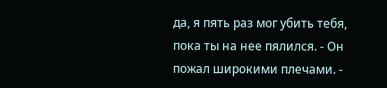да, я пять раз мог убить тебя, пока ты на нее пялился. - Он пожал широкими плечами. -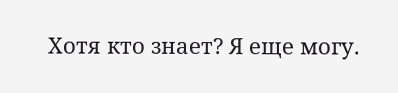Хотя кто знает? Я еще могу.